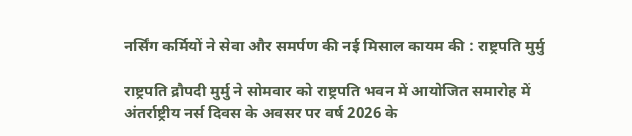नर्सिंग कर्मियों ने सेवा और समर्पण की नई मिसाल कायम की : राष्ट्रपति मुर्मु

राष्ट्रपति द्रौपदी मुर्मु ने सोमवार को राष्ट्रपति भवन में आयोजित समारोह में अंतर्राष्ट्रीय नर्स दिवस के अवसर पर वर्ष 2026 के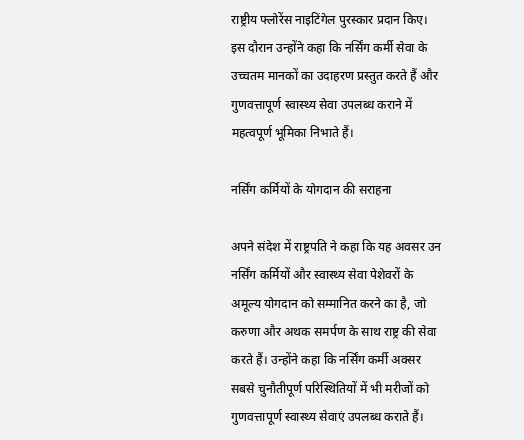राष्ट्रीय फ्लोरेंस नाइटिंगेल पुरस्कार प्रदान किए। इस दौरान उन्होंने कहा कि नर्सिंग कर्मी सेवा के उच्चतम मानकों का उदाहरण प्रस्तुत करते हैं और गुणवत्तापूर्ण स्वास्थ्य सेवा उपलब्ध कराने में महत्वपूर्ण भूमिका निभाते हैं।

नर्सिंग कर्मियों के योगदान की सराहना

अपने संदेश में राष्ट्रपति ने कहा कि यह अवसर उन नर्सिंग कर्मियों और स्वास्थ्य सेवा पेशेवरों के अमूल्य योगदान को सम्मानित करने का है, जो करुणा और अथक समर्पण के साथ राष्ट्र की सेवा करते हैं। उन्होंने कहा कि नर्सिंग कर्मी अक्सर सबसे चुनौतीपूर्ण परिस्थितियों में भी मरीजों को गुणवत्तापूर्ण स्वास्थ्य सेवाएं उपलब्ध कराते हैं।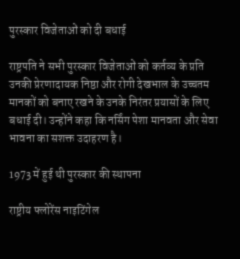पुरस्कार विजेताओं को दी बधाई

राष्ट्रपति ने सभी पुरस्कार विजेताओं को कर्तव्य के प्रति उनकी प्रेरणादायक निष्ठा और रोगी देखभाल के उच्चतम मानकों को बनाए रखने के उनके निरंतर प्रयासों के लिए बधाई दी। उन्होंने कहा कि नर्सिंग पेशा मानवता और सेवा भावना का सशक्त उदाहरण है।

1973 में हुई थी पुरस्कार की स्थापना

राष्ट्रीय फ्लोरेंस नाइटिंगेल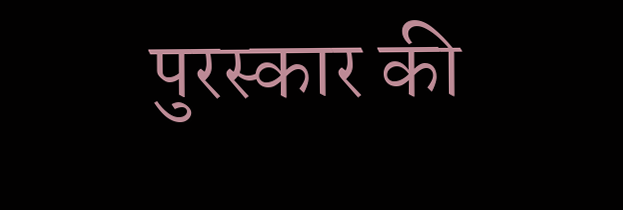पुरस्कार की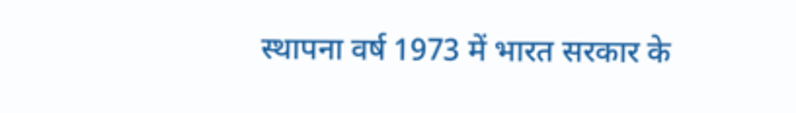स्थापना वर्ष 1973 में भारत सरकार के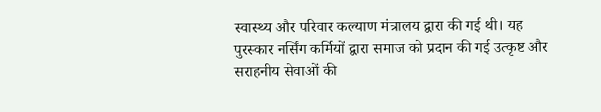स्वास्थ्य और परिवार कल्याण मंत्रालय द्वारा की गई थी। यह पुरस्कार नर्सिंग कर्मियों द्वारा समाज को प्रदान की गई उत्कृष्ट और सराहनीय सेवाओं की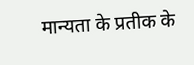मान्यता के प्रतीक के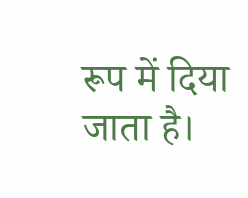रूप में दिया जाता है।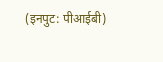(इनपुट: पीआईबी)